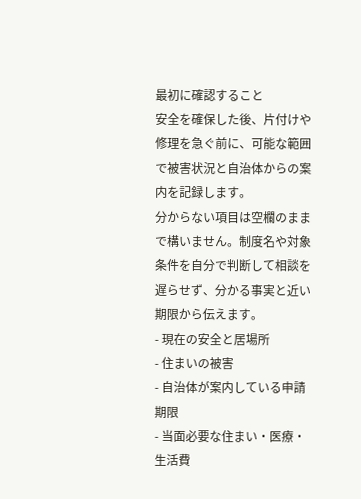最初に確認すること
安全を確保した後、片付けや修理を急ぐ前に、可能な範囲で被害状況と自治体からの案内を記録します。
分からない項目は空欄のままで構いません。制度名や対象条件を自分で判断して相談を遅らせず、分かる事実と近い期限から伝えます。
- 現在の安全と居場所
- 住まいの被害
- 自治体が案内している申請期限
- 当面必要な住まい・医療・生活費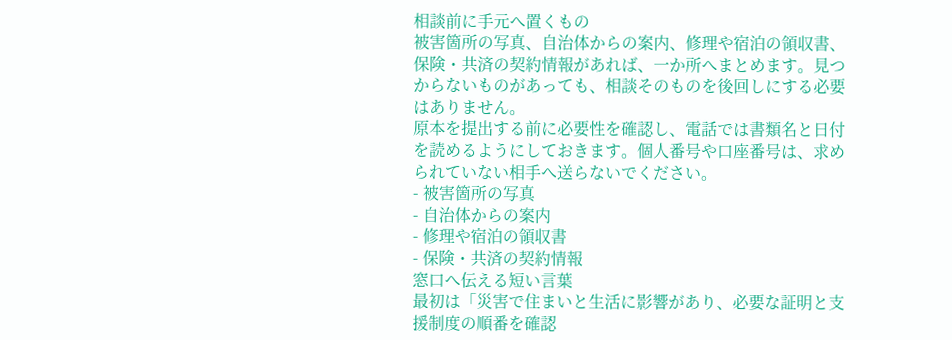相談前に手元へ置くもの
被害箇所の写真、自治体からの案内、修理や宿泊の領収書、保険・共済の契約情報があれば、一か所へまとめます。見つからないものがあっても、相談そのものを後回しにする必要はありません。
原本を提出する前に必要性を確認し、電話では書類名と日付を読めるようにしておきます。個人番号や口座番号は、求められていない相手へ送らないでください。
- 被害箇所の写真
- 自治体からの案内
- 修理や宿泊の領収書
- 保険・共済の契約情報
窓口へ伝える短い言葉
最初は「災害で住まいと生活に影響があり、必要な証明と支援制度の順番を確認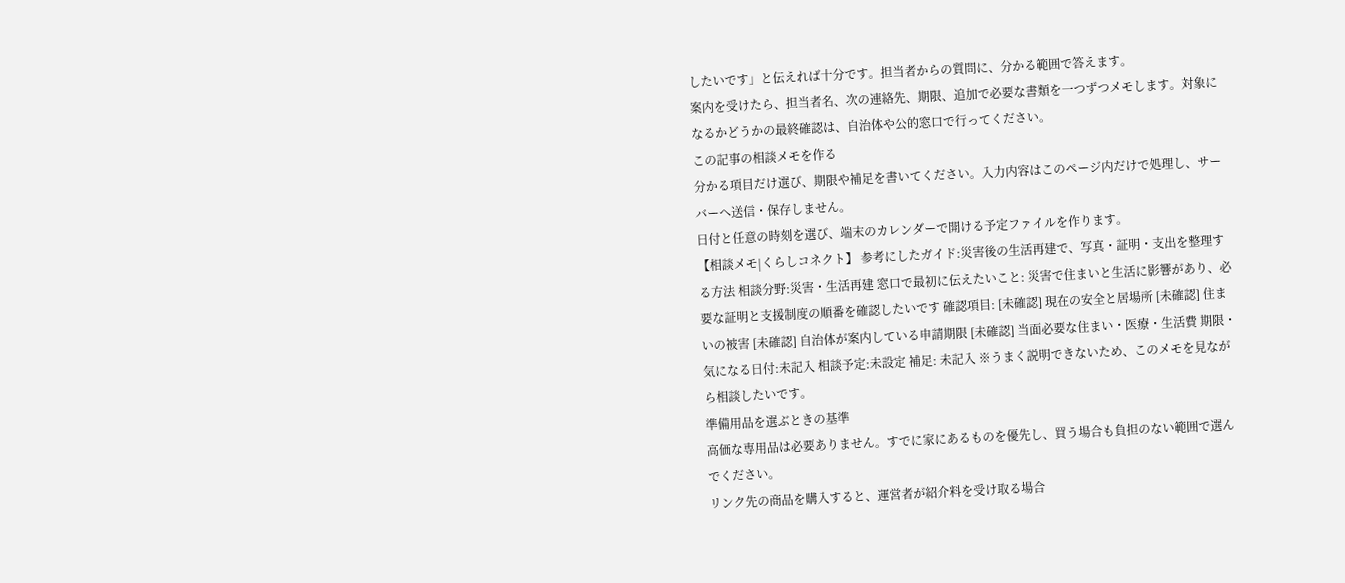したいです」と伝えれば十分です。担当者からの質問に、分かる範囲で答えます。
案内を受けたら、担当者名、次の連絡先、期限、追加で必要な書類を一つずつメモします。対象になるかどうかの最終確認は、自治体や公的窓口で行ってください。
この記事の相談メモを作る
分かる項目だけ選び、期限や補足を書いてください。入力内容はこのページ内だけで処理し、サーバーへ送信・保存しません。
日付と任意の時刻を選び、端末のカレンダーで開ける予定ファイルを作ります。
【相談メモ|くらしコネクト】 参考にしたガイド:災害後の生活再建で、写真・証明・支出を整理する方法 相談分野:災害・生活再建 窓口で最初に伝えたいこと: 災害で住まいと生活に影響があり、必要な証明と支援制度の順番を確認したいです 確認項目: [未確認] 現在の安全と居場所 [未確認] 住まいの被害 [未確認] 自治体が案内している申請期限 [未確認] 当面必要な住まい・医療・生活費 期限・気になる日付:未記入 相談予定:未設定 補足: 未記入 ※うまく説明できないため、このメモを見ながら相談したいです。
準備用品を選ぶときの基準
高価な専用品は必要ありません。すでに家にあるものを優先し、買う場合も負担のない範囲で選んでください。
リンク先の商品を購入すると、運営者が紹介料を受け取る場合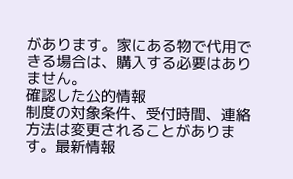があります。家にある物で代用できる場合は、購入する必要はありません。
確認した公的情報
制度の対象条件、受付時間、連絡方法は変更されることがあります。最新情報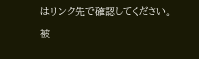はリンク先で確認してください。
被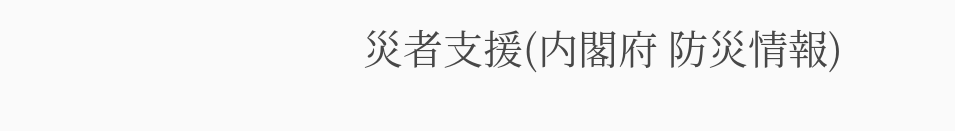災者支援(内閣府 防災情報)